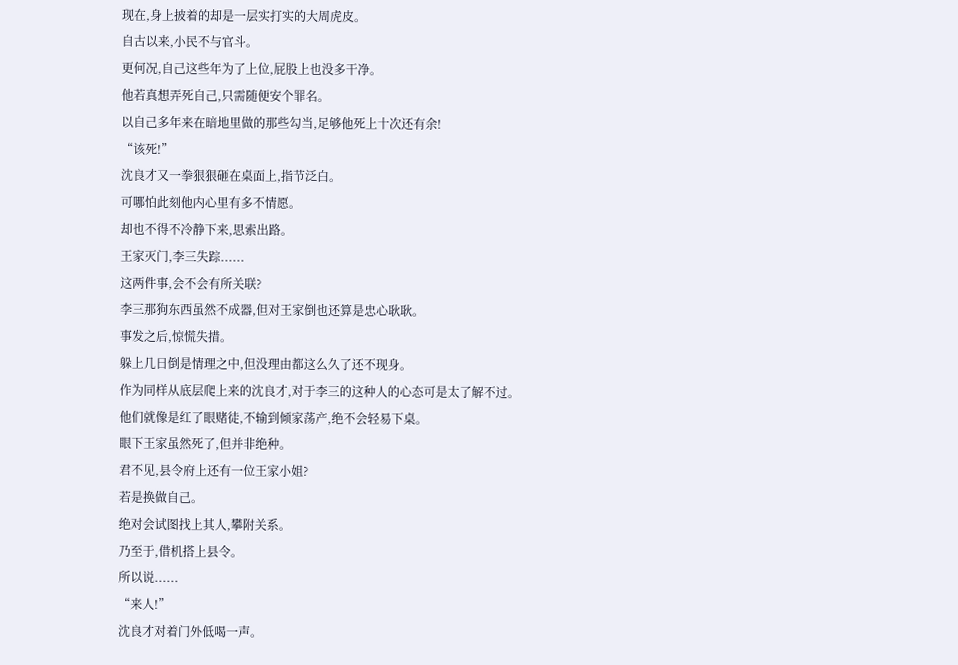现在,身上披着的却是一层实打实的大周虎皮。
自古以来,小民不与官斗。
更何况,自己这些年为了上位,屁股上也没多干净。
他若真想弄死自己,只需随便安个罪名。
以自己多年来在暗地里做的那些勾当,足够他死上十次还有余!
“该死!”
沈良才又一拳狠狠砸在桌面上,指节泛白。
可哪怕此刻他内心里有多不情愿。
却也不得不冷静下来,思索出路。
王家灭门,李三失踪......
这两件事,会不会有所关联?
李三那狗东西虽然不成器,但对王家倒也还算是忠心耿耿。
事发之后,惊慌失措。
躲上几日倒是情理之中,但没理由都这么久了还不现身。
作为同样从底层爬上来的沈良才,对于李三的这种人的心态可是太了解不过。
他们就像是红了眼赌徒,不输到倾家荡产,绝不会轻易下桌。
眼下王家虽然死了,但并非绝种。
君不见,县令府上还有一位王家小姐?
若是换做自己。
绝对会试图找上其人,攀附关系。
乃至于,借机搭上县令。
所以说......
“来人!”
沈良才对着门外低喝一声。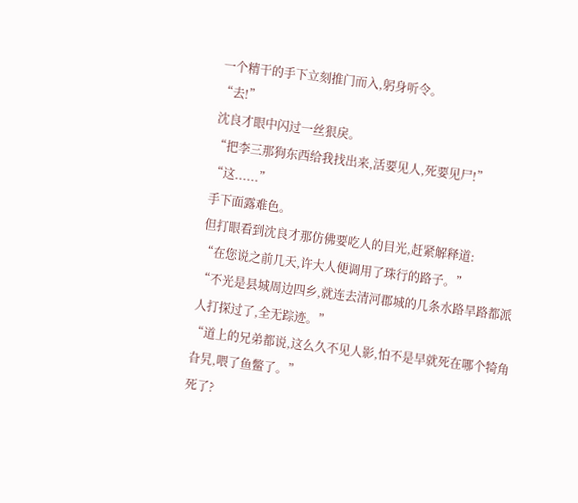一个精干的手下立刻推门而入,躬身听令。
“去!”
沈良才眼中闪过一丝狠戾。
“把李三那狗东西给我找出来,活要见人,死要见尸!”
“这......”
手下面露难色。
但打眼看到沈良才那仿佛要吃人的目光,赶紧解释道:
“在您说之前几天,许大人便调用了珠行的路子。”
“不光是县城周边四乡,就连去清河郡城的几条水路旱路都派人打探过了,全无踪迹。”
“道上的兄弟都说,这么久不见人影,怕不是早就死在哪个犄角旮旯,喂了鱼鳖了。”
死了?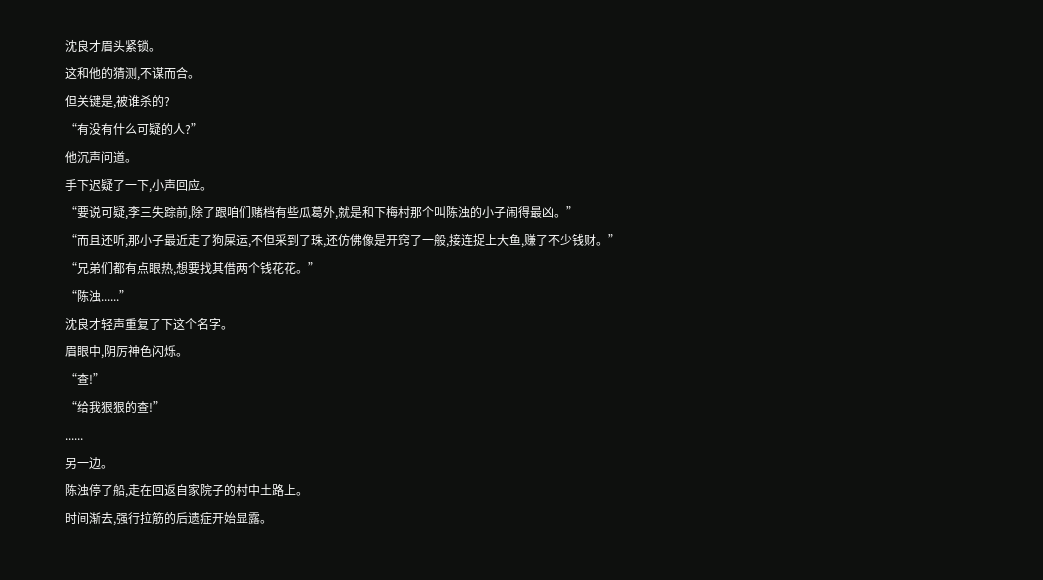沈良才眉头紧锁。
这和他的猜测,不谋而合。
但关键是,被谁杀的?
“有没有什么可疑的人?”
他沉声问道。
手下迟疑了一下,小声回应。
“要说可疑,李三失踪前,除了跟咱们赌档有些瓜葛外,就是和下梅村那个叫陈浊的小子闹得最凶。”
“而且还听,那小子最近走了狗屎运,不但采到了珠,还仿佛像是开窍了一般,接连捉上大鱼,赚了不少钱财。”
“兄弟们都有点眼热,想要找其借两个钱花花。”
“陈浊......”
沈良才轻声重复了下这个名字。
眉眼中,阴厉神色闪烁。
“查!”
“给我狠狠的查!”
......
另一边。
陈浊停了船,走在回返自家院子的村中土路上。
时间渐去,强行拉筋的后遗症开始显露。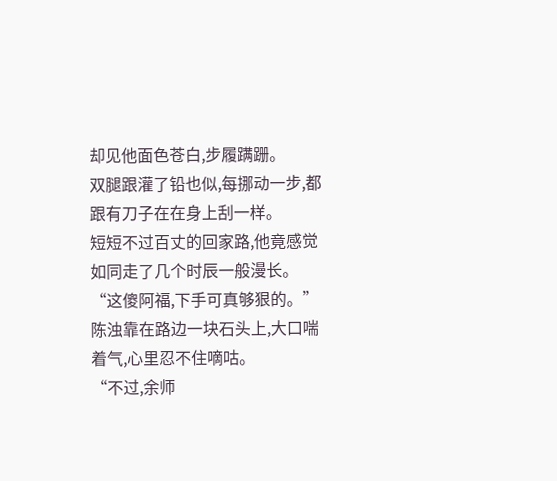却见他面色苍白,步履蹒跚。
双腿跟灌了铅也似,每挪动一步,都跟有刀子在在身上刮一样。
短短不过百丈的回家路,他竟感觉如同走了几个时辰一般漫长。
“这傻阿福,下手可真够狠的。”
陈浊靠在路边一块石头上,大口喘着气,心里忍不住嘀咕。
“不过,余师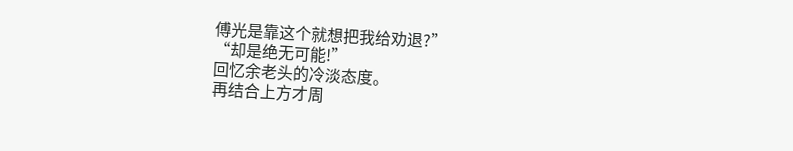傅光是靠这个就想把我给劝退?”
“却是绝无可能!”
回忆余老头的冷淡态度。
再结合上方才周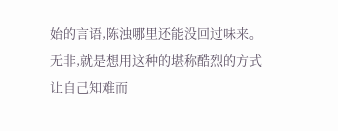始的言语,陈浊哪里还能没回过味来。
无非,就是想用这种的堪称酷烈的方式让自己知难而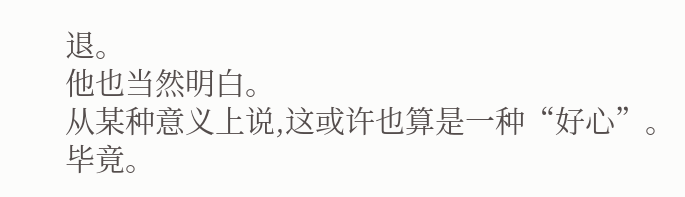退。
他也当然明白。
从某种意义上说,这或许也算是一种“好心”。
毕竟。